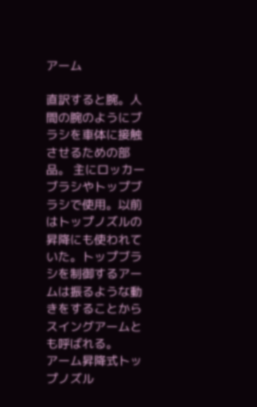アーム

直訳すると腕。人間の腕のようにブラシを車体に接触させるための部品。 主にロッカーブラシやトップブラシで使用。以前はトップノズルの昇降にも使われていた。トップブラシを制御するアームは振るような動きをすることから スイングアームとも呼ばれる。
アーム昇降式トップノズル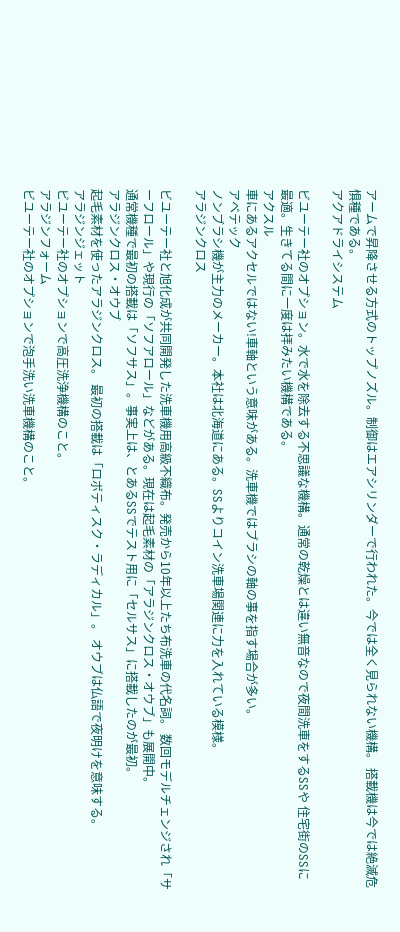アームで昇降させる方式のトップノズル。制御はエアシリンダーで行われた。今では全く見られない機構。 搭載機は今では絶滅危惧種である。
アクアドライシステム

ビユーテー社のオプション。水で水を除去する不思議な機構。通常の乾燥とは違い無音なので夜間洗車をするSSや 住宅街のSSに最適。生きてる間に一度は拝みたい機構である。
アクスル
車にあるアクセルではない!車軸という意味がある。洗車機ではブラシの軸の事を指す場合が多い。
アベテック
ノンブラシ機が主力のメーカー。本社は北海道にある。SSよりコイン洗車場関連に力を入れている模様。
アラジンクロス

ビユーテー社と旭化成が共同開発した洗車機用高級不織布。発売から10年以上たち布洗車の代名詞。 数回モデルチェンジされ「サーフロール」や現行の「ソフアロール」などがある。現在は起毛素材の「アラジンクロス・オウブ」も展開中。
通常機種で最初の搭載は「ソフサス」。事実上は、とあるSSでテスト用に「セルサス」に搭載したのが最初。
アラジンクロス・オウブ
起毛素材を使ったアラジンクロス。 最初の搭載は「ロボティスク・ラディカル」。 オウブは仏語で夜明けを意味する。
アラジンジェット
ビユーテー社のオプションで高圧洗浄機構のこと。
アラジンフォーム
ビユーテー社のオプションで泡手洗い洗車機構のこと。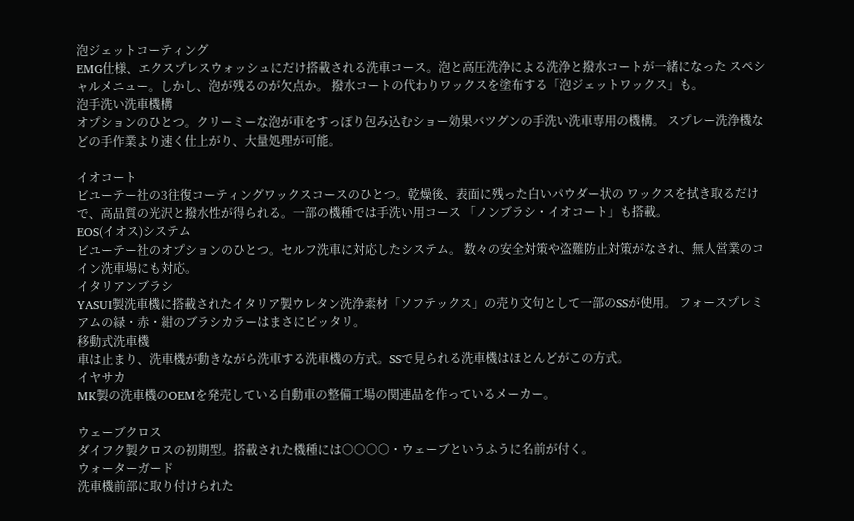泡ジェットコーティング
EMG仕様、エクスプレスウォッシュにだけ搭載される洗車コース。泡と高圧洗浄による洗浄と撥水コートが一緒になった スペシャルメニュー。しかし、泡が残るのが欠点か。 撥水コートの代わりワックスを塗布する「泡ジェットワックス」も。
泡手洗い洗車機構
オプションのひとつ。クリーミーな泡が車をすっぽり包み込むショー効果バツグンの手洗い洗車専用の機構。 スプレー洗浄機などの手作業より速く仕上がり、大量処理が可能。

イオコート
ビユーテー社の3往復コーティングワックスコースのひとつ。乾燥後、表面に残った白いパウダー状の ワックスを拭き取るだけで、高品質の光沢と撥水性が得られる。一部の機種では手洗い用コース 「ノンブラシ・イオコート」も搭載。
EOS(イオス)システム
ビユーテー社のオプションのひとつ。セルフ洗車に対応したシステム。 数々の安全対策や盗難防止対策がなされ、無人営業のコイン洗車場にも対応。
イタリアンブラシ
YASUI製洗車機に搭載されたイタリア製ウレタン洗浄素材「ソフテックス」の売り文句として一部のSSが使用。 フォースプレミアムの緑・赤・紺のブラシカラーはまさにピッタリ。
移動式洗車機
車は止まり、洗車機が動きながら洗車する洗車機の方式。SSで見られる洗車機はほとんどがこの方式。
イヤサカ
MK製の洗車機のOEMを発売している自動車の整備工場の関連品を作っているメーカー。

ウェーブクロス
ダイフク製クロスの初期型。搭載された機種には○○○○・ウェーブというふうに名前が付く。
ウォーターガード
洗車機前部に取り付けられた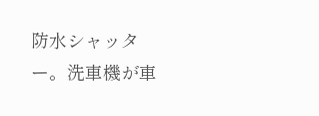防水シャッター。洗車機が車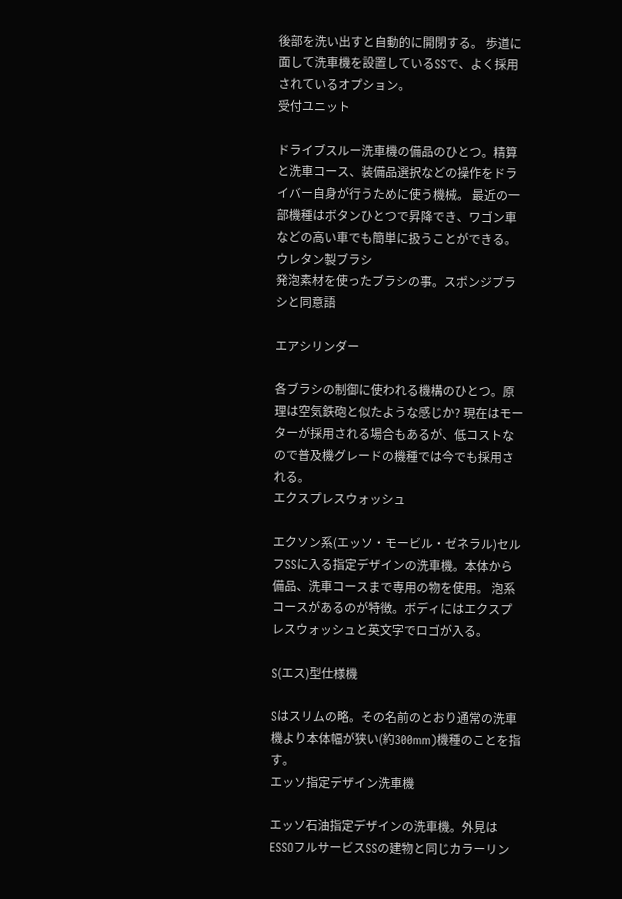後部を洗い出すと自動的に開閉する。 歩道に面して洗車機を設置しているSSで、よく採用されているオプション。
受付ユニット

ドライブスルー洗車機の備品のひとつ。精算と洗車コース、装備品選択などの操作をドライバー自身が行うために使う機械。 最近の一部機種はボタンひとつで昇降でき、ワゴン車などの高い車でも簡単に扱うことができる。
ウレタン製ブラシ
発泡素材を使ったブラシの事。スポンジブラシと同意語

エアシリンダー

各ブラシの制御に使われる機構のひとつ。原理は空気鉄砲と似たような感じか? 現在はモーターが採用される場合もあるが、低コストなので普及機グレードの機種では今でも採用される。
エクスプレスウォッシュ

エクソン系(エッソ・モービル・ゼネラル)セルフSSに入る指定デザインの洗車機。本体から備品、洗車コースまで専用の物を使用。 泡系コースがあるのが特徴。ボディにはエクスプレスウォッシュと英文字でロゴが入る。

S(エス)型仕様機

Sはスリムの略。その名前のとおり通常の洗車機より本体幅が狭い(約300mm)機種のことを指す。
エッソ指定デザイン洗車機

エッソ石油指定デザインの洗車機。外見はESSOフルサービスSSの建物と同じカラーリン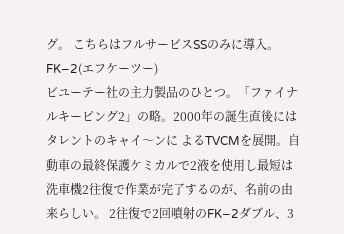グ。 こちらはフルサービスSSのみに導入。
FK−2(エフケーツー)
ビユーテー社の主力製品のひとつ。「ファイナルキーピング2」の略。2000年の誕生直後にはタレントのキャイ〜ンに よるTVCMを展開。自動車の最終保護ケミカルで2液を使用し最短は洗車機2往復で作業が完了するのが、名前の由来らしい。 2往復で2回噴射のFK−2ダブル、3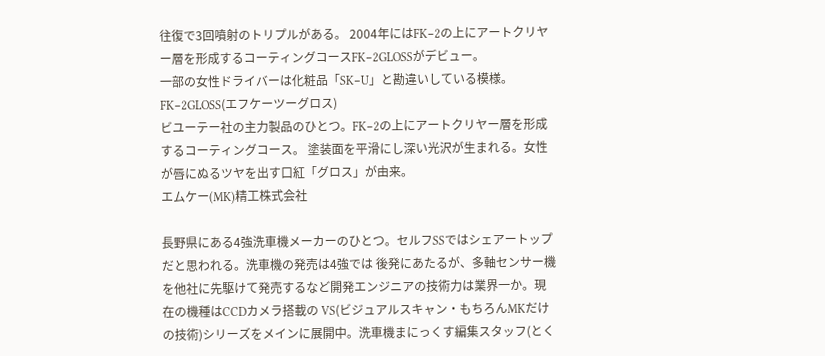往復で3回噴射のトリプルがある。 2004年にはFK−2の上にアートクリヤー層を形成するコーティングコースFK−2GLOSSがデビュー。
一部の女性ドライバーは化粧品「SK−U」と勘違いしている模様。
FK−2GLOSS(エフケーツーグロス)
ビユーテー社の主力製品のひとつ。FK−2の上にアートクリヤー層を形成するコーティングコース。 塗装面を平滑にし深い光沢が生まれる。女性が唇にぬるツヤを出す口紅「グロス」が由来。
エムケー(MK)精工株式会社

長野県にある4強洗車機メーカーのひとつ。セルフSSではシェアートップだと思われる。洗車機の発売は4強では 後発にあたるが、多軸センサー機を他社に先駆けて発売するなど開発エンジニアの技術力は業界一か。現在の機種はCCDカメラ搭載の VS(ビジュアルスキャン・もちろんMKだけの技術)シリーズをメインに展開中。洗車機まにっくす編集スタッフ(とく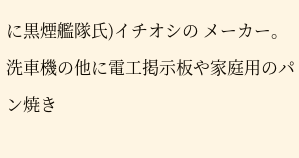に黒煙艦隊氏)イチオシの メーカー。
洗車機の他に電工掲示板や家庭用のパン焼き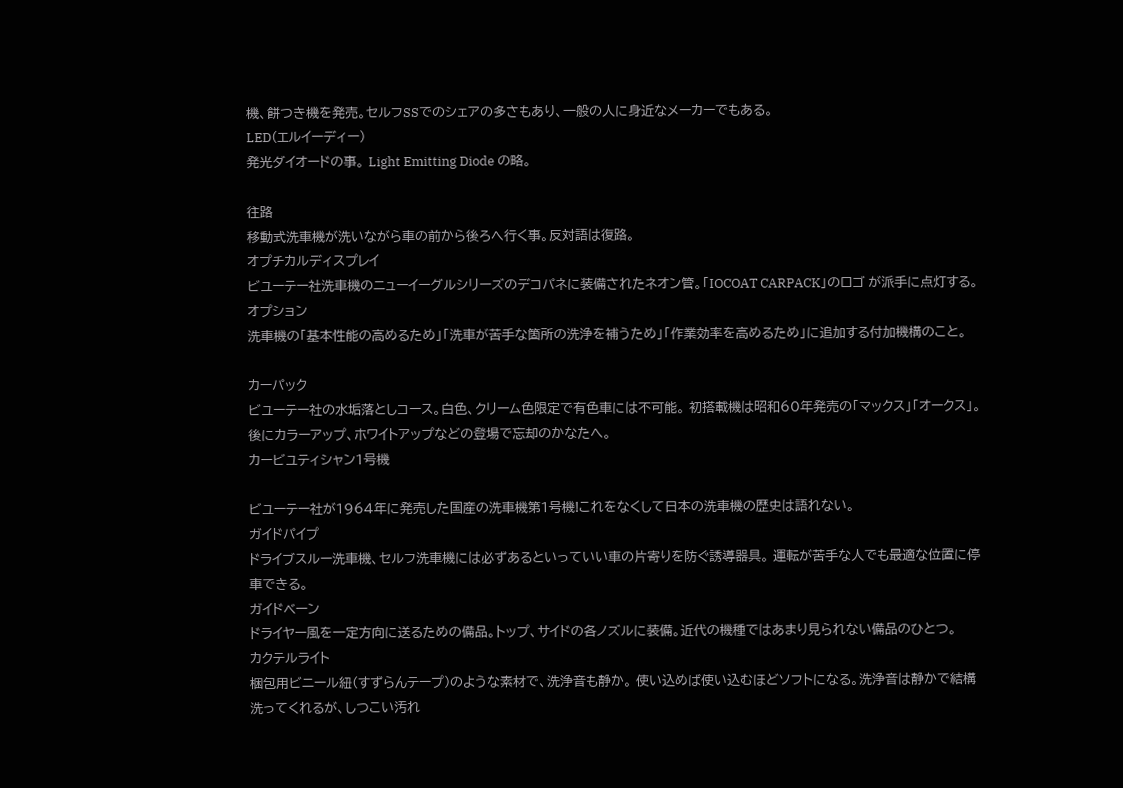機、餅つき機を発売。セルフSSでのシェアの多さもあり、一般の人に身近なメーカーでもある。
LED(エルイーディー)
発光ダイオードの事。 Light Emitting Diode の略。

往路
移動式洗車機が洗いながら車の前から後ろへ行く事。反対語は復路。
オプチカルディスプレイ
ビユーテー社洗車機のニューイーグルシリーズのデコパネに装備されたネオン管。「IOCOAT CARPACK」のロゴ が派手に点灯する。
オプション
洗車機の「基本性能の高めるため」「洗車が苦手な箇所の洗浄を補うため」「作業効率を高めるため」に追加する付加機構のこと。

カーパック
ビユーテー社の水垢落としコース。白色、クリーム色限定で有色車には不可能。 初搭載機は昭和60年発売の「マックス」「オークス」。後にカラーアップ、ホワイトアップなどの登場で忘却のかなたへ。
カービユティシャン1号機

ビユーテー社が1964年に発売した国産の洗車機第1号機!これをなくして日本の洗車機の歴史は語れない。
ガイドパイプ
ドライブスルー洗車機、セルフ洗車機には必ずあるといっていい車の片寄りを防ぐ誘導器具。 運転が苦手な人でも最適な位置に停車できる。
ガイドベーン
ドライヤー風を一定方向に送るための備品。トップ、サイドの各ノズルに装備。近代の機種ではあまり見られない備品のひとつ。
カクテルライト
梱包用ビニール紐(すずらんテープ)のような素材で、洗浄音も静か。 使い込めば使い込むほどソフトになる。洗浄音は静かで結構洗ってくれるが、しつこい汚れ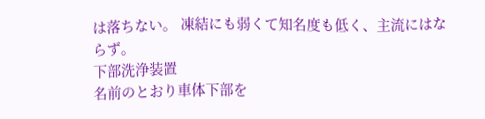は落ちない。 凍結にも弱くて知名度も低く、主流にはならず。
下部洗浄装置
名前のとおり車体下部を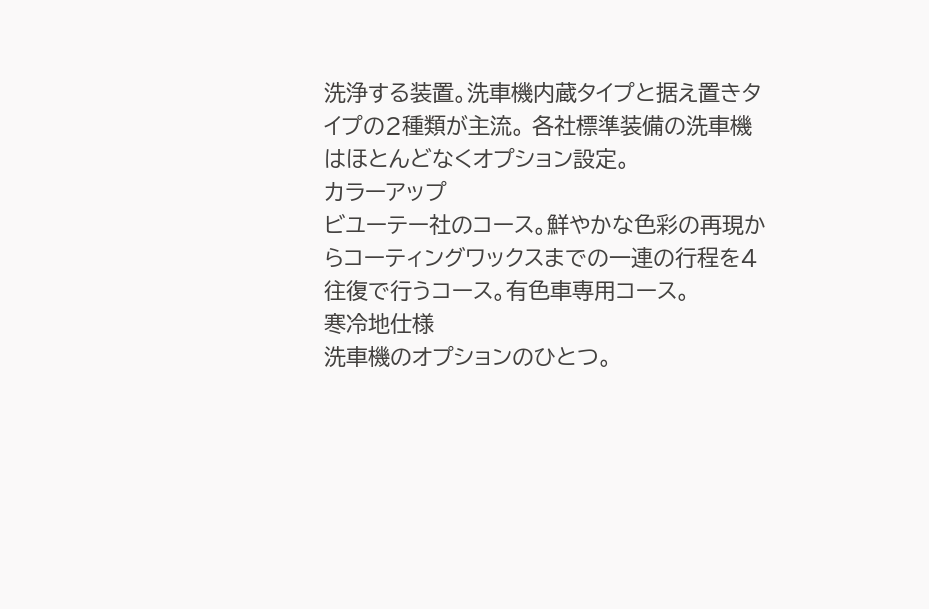洗浄する装置。洗車機内蔵タイプと据え置きタイプの2種類が主流。 各社標準装備の洗車機はほとんどなくオプション設定。
カラーアップ
ビユーテー社のコース。鮮やかな色彩の再現からコーティングワックスまでの一連の行程を4往復で行うコース。有色車専用コース。
寒冷地仕様
洗車機のオプションのひとつ。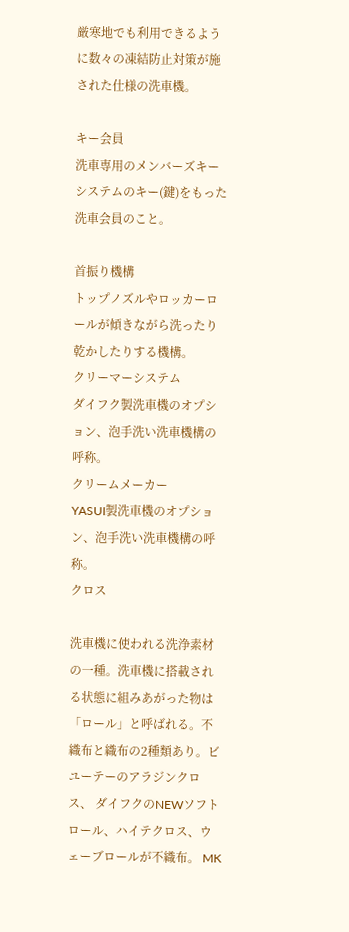厳寒地でも利用できるように数々の凍結防止対策が施された仕様の洗車機。

キー会員
洗車専用のメンバーズキーシステムのキー(鍵)をもった洗車会員のこと。

首振り機構
トップノズルやロッカーロールが傾きながら洗ったり乾かしたりする機構。
クリーマーシステム
ダイフク製洗車機のオプション、泡手洗い洗車機構の呼称。
クリームメーカー
YASUI製洗車機のオプション、泡手洗い洗車機構の呼称。
クロス

洗車機に使われる洗浄素材の一種。洗車機に搭載される状態に組みあがった物は「ロール」と呼ばれる。不織布と織布の2種類あり。ビユーテーのアラジンクロス、 ダイフクのNEWソフトロール、ハイテクロス、ウェーブロールが不織布。 MK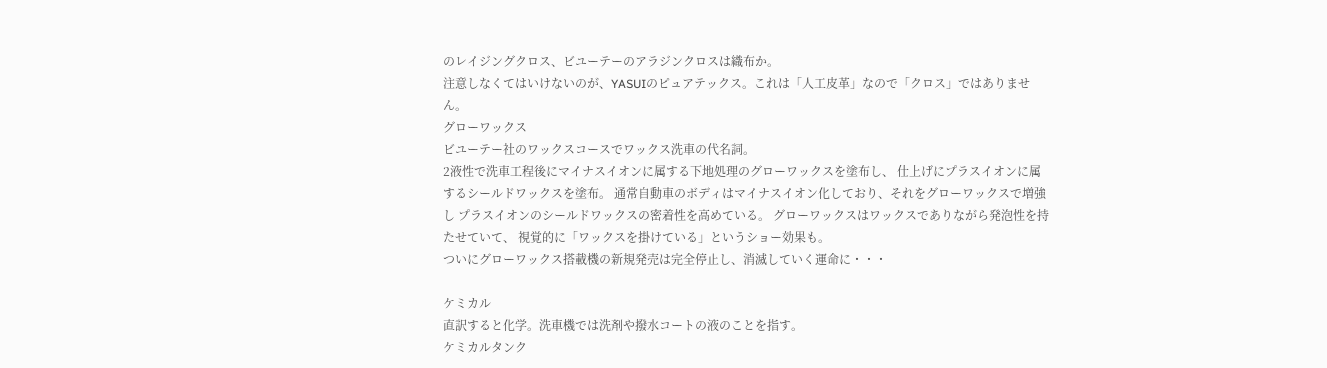のレイジングクロス、ビユーテーのアラジンクロスは織布か。
注意しなくてはいけないのが、YASUIのピュアテックス。これは「人工皮革」なので「クロス」ではありません。
グローワックス
ビユーテー社のワックスコースでワックス洗車の代名詞。
2液性で洗車工程後にマイナスイオンに属する下地処理のグローワックスを塗布し、 仕上げにプラスイオンに属するシールドワックスを塗布。 通常自動車のボディはマイナスイオン化しており、それをグローワックスで増強し プラスイオンのシールドワックスの密着性を高めている。 グローワックスはワックスでありながら発泡性を持たせていて、 視覚的に「ワックスを掛けている」というショー効果も。
ついにグローワックス搭載機の新規発売は完全停止し、消滅していく運命に・・・

ケミカル
直訳すると化学。洗車機では洗剤や撥水コートの液のことを指す。
ケミカルタンク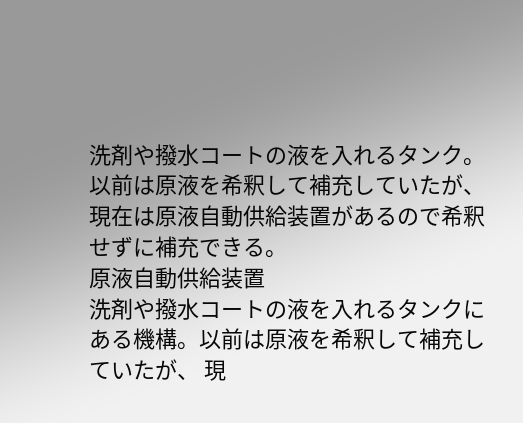洗剤や撥水コートの液を入れるタンク。以前は原液を希釈して補充していたが、 現在は原液自動供給装置があるので希釈せずに補充できる。
原液自動供給装置
洗剤や撥水コートの液を入れるタンクにある機構。以前は原液を希釈して補充していたが、 現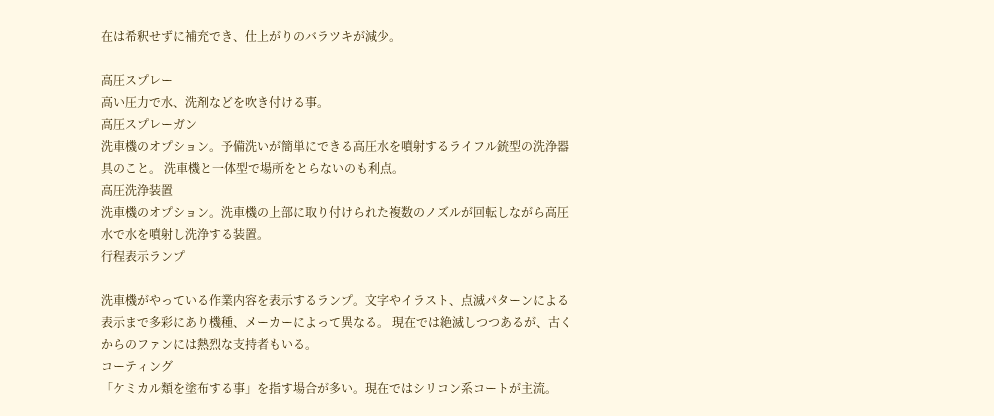在は希釈せずに補充でき、仕上がりのバラツキが減少。

高圧スプレー
高い圧力で水、洗剤などを吹き付ける事。
高圧スプレーガン
洗車機のオプション。予備洗いが簡単にできる高圧水を噴射するライフル銃型の洗浄器具のこと。 洗車機と一体型で場所をとらないのも利点。
高圧洗浄装置
洗車機のオプション。洗車機の上部に取り付けられた複数のノズルが回転しながら高圧水で水を噴射し洗浄する装置。
行程表示ランプ

洗車機がやっている作業内容を表示するランプ。文字やイラスト、点滅パターンによる表示まで多彩にあり機種、メーカーによって異なる。 現在では絶滅しつつあるが、古くからのファンには熱烈な支持者もいる。
コーティング
「ケミカル類を塗布する事」を指す場合が多い。現在ではシリコン系コートが主流。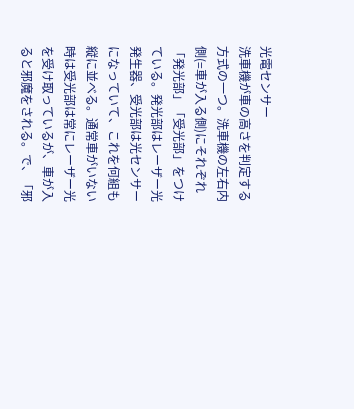光電センサー
洗車機が車の高さを判定する方式の一つ。洗車機の左右内側(=車が入る側)にそれぞれ「発光部」「受光部」をつけている。発光部はレーザー光発生器、受光部は光センサーになっていて、これを何組も縦に並べる。通常車がいない時は受光部は常にレーザー光を受け取っているが、車が入ると邪魔をされる。で、「邪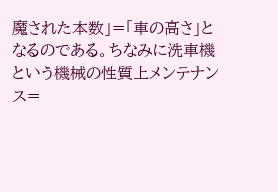魔された本数」=「車の高さ」となるのである。ちなみに洗車機という機械の性質上メンテナンス=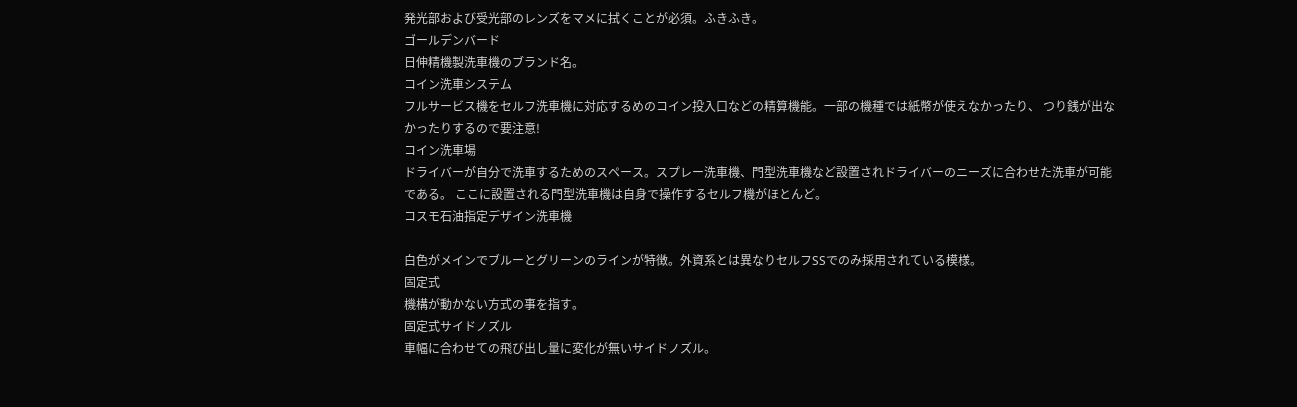発光部および受光部のレンズをマメに拭くことが必須。ふきふき。
ゴールデンバード
日伸精機製洗車機のブランド名。
コイン洗車システム
フルサービス機をセルフ洗車機に対応するめのコイン投入口などの精算機能。一部の機種では紙幣が使えなかったり、 つり銭が出なかったりするので要注意!
コイン洗車場
ドライバーが自分で洗車するためのスペース。スプレー洗車機、門型洗車機など設置されドライバーのニーズに合わせた洗車が可能である。 ここに設置される門型洗車機は自身で操作するセルフ機がほとんど。
コスモ石油指定デザイン洗車機

白色がメインでブルーとグリーンのラインが特徴。外資系とは異なりセルフSSでのみ採用されている模様。
固定式
機構が動かない方式の事を指す。
固定式サイドノズル
車幅に合わせての飛び出し量に変化が無いサイドノズル。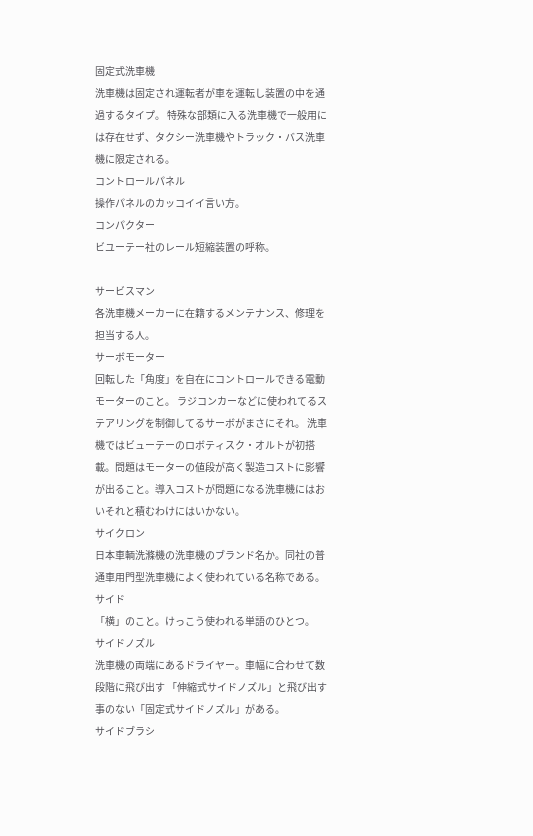固定式洗車機
洗車機は固定され運転者が車を運転し装置の中を通過するタイプ。 特殊な部類に入る洗車機で一般用には存在せず、タクシー洗車機やトラック・バス洗車機に限定される。
コントロールパネル
操作パネルのカッコイイ言い方。
コンパクター
ビユーテー社のレール短縮装置の呼称。

サービスマン
各洗車機メーカーに在籍するメンテナンス、修理を担当する人。
サーボモーター
回転した「角度」を自在にコントロールできる電動モーターのこと。 ラジコンカーなどに使われてるステアリングを制御してるサーボがまさにそれ。 洗車機ではビューテーのロボティスク・オルトが初搭載。問題はモーターの値段が高く製造コストに影響が出ること。導入コストが問題になる洗車機にはおいそれと積むわけにはいかない。
サイクロン
日本車輌洗滌機の洗車機のブランド名か。同社の普通車用門型洗車機によく使われている名称である。
サイド
「横」のこと。けっこう使われる単語のひとつ。
サイドノズル
洗車機の両端にあるドライヤー。車幅に合わせて数段階に飛び出す 「伸縮式サイドノズル」と飛び出す事のない「固定式サイドノズル」がある。
サイドブラシ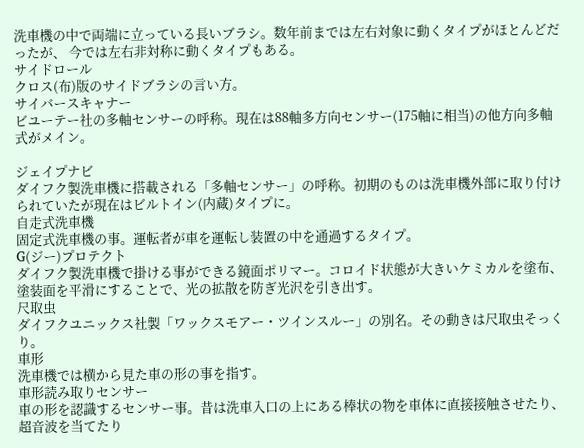洗車機の中で両端に立っている長いブラシ。数年前までは左右対象に動くタイプがほとんどだったが、 今では左右非対称に動くタイプもある。
サイドロール
クロス(布)版のサイドブラシの言い方。
サイバースキャナー
ビユーテー社の多軸センサーの呼称。現在は88軸多方向センサー(175軸に相当)の他方向多軸式がメイン。

ジェイプナビ
ダイフク製洗車機に搭載される「多軸センサー」の呼称。初期のものは洗車機外部に取り付けられていたが現在はビルトイン(内蔵)タイプに。
自走式洗車機
固定式洗車機の事。運転者が車を運転し装置の中を通過するタイプ。
G(ジー)プロテクト
ダイフク製洗車機で掛ける事ができる鏡面ポリマー。コロイド状態が大きいケミカルを塗布、塗装面を平滑にすることで、光の拡散を防ぎ光沢を引き出す。
尺取虫
ダイフクユニックス社製「ワックスモアー・ツインスルー」の別名。その動きは尺取虫そっくり。
車形
洗車機では横から見た車の形の事を指す。
車形読み取りセンサー
車の形を認識するセンサー事。昔は洗車入口の上にある棒状の物を車体に直接接触させたり、超音波を当てたり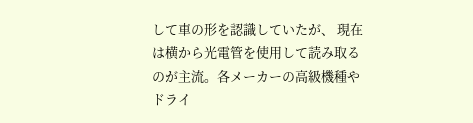して車の形を認識していたが、 現在は横から光電管を使用して読み取るのが主流。各メーカーの高級機種やドライ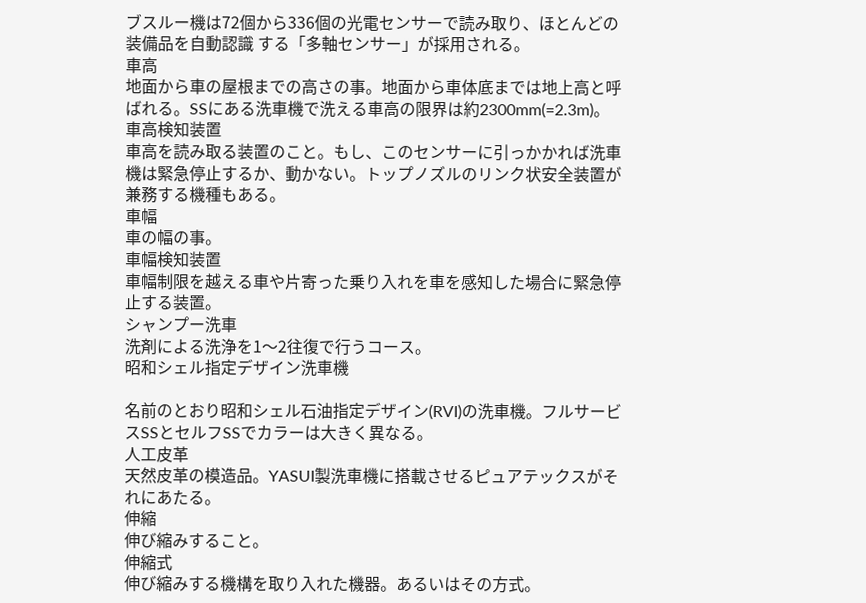ブスルー機は72個から336個の光電センサーで読み取り、ほとんどの装備品を自動認識 する「多軸センサー」が採用される。
車高
地面から車の屋根までの高さの事。地面から車体底までは地上高と呼ばれる。SSにある洗車機で洗える車高の限界は約2300mm(=2.3m)。
車高検知装置
車高を読み取る装置のこと。もし、このセンサーに引っかかれば洗車機は緊急停止するか、動かない。トップノズルのリンク状安全装置が兼務する機種もある。
車幅
車の幅の事。
車幅検知装置
車幅制限を越える車や片寄った乗り入れを車を感知した場合に緊急停止する装置。
シャンプー洗車
洗剤による洗浄を1〜2往復で行うコース。
昭和シェル指定デザイン洗車機

名前のとおり昭和シェル石油指定デザイン(RVI)の洗車機。フルサービスSSとセルフSSでカラーは大きく異なる。
人工皮革
天然皮革の模造品。YASUI製洗車機に搭載させるピュアテックスがそれにあたる。
伸縮
伸び縮みすること。
伸縮式
伸び縮みする機構を取り入れた機器。あるいはその方式。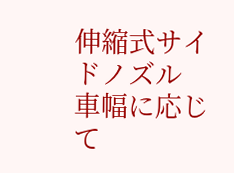伸縮式サイドノズル
車幅に応じて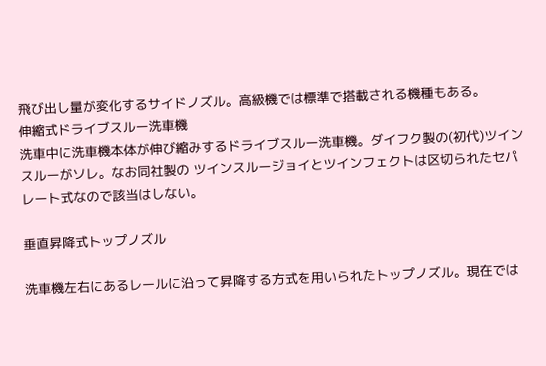飛び出し量が変化するサイドノズル。高級機では標準で搭載される機種もある。
伸縮式ドライブスルー洗車機
洗車中に洗車機本体が伸び縮みするドライブスルー洗車機。ダイフク製の(初代)ツインスルーがソレ。なお同社製の ツインスルージョイとツインフェクトは区切られたセパレート式なので該当はしない。

垂直昇降式トップノズル

洗車機左右にあるレールに沿って昇降する方式を用いられたトップノズル。現在では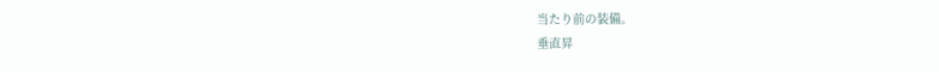当たり前の装備。
垂直昇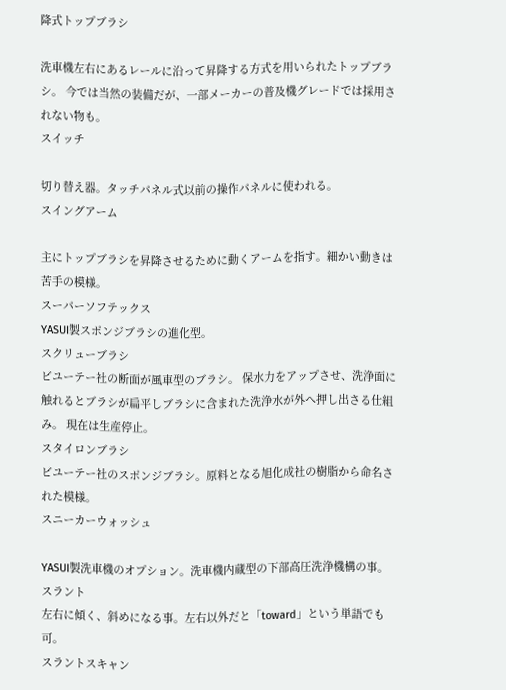降式トップブラシ

洗車機左右にあるレールに沿って昇降する方式を用いられたトップブラシ。 今では当然の装備だが、一部メーカーの普及機グレードでは採用されない物も。
スイッチ

切り替え器。タッチパネル式以前の操作パネルに使われる。
スイングアーム

主にトップブラシを昇降させるために動くアームを指す。細かい動きは苦手の模様。
スーパーソフテックス
YASUI製スポンジブラシの進化型。
スクリューブラシ
ビユーテー社の断面が風車型のブラシ。 保水力をアップさせ、洗浄面に触れるとブラシが扁平しブラシに含まれた洗浄水が外へ押し出さる仕組み。 現在は生産停止。
スタイロンブラシ
ビユーテー社のスポンジブラシ。原料となる旭化成社の樹脂から命名された模様。
スニーカーウォッシュ

YASUI製洗車機のオプション。洗車機内蔵型の下部高圧洗浄機構の事。
スラント
左右に傾く、斜めになる事。左右以外だと「toward」という単語でも可。
スラントスキャン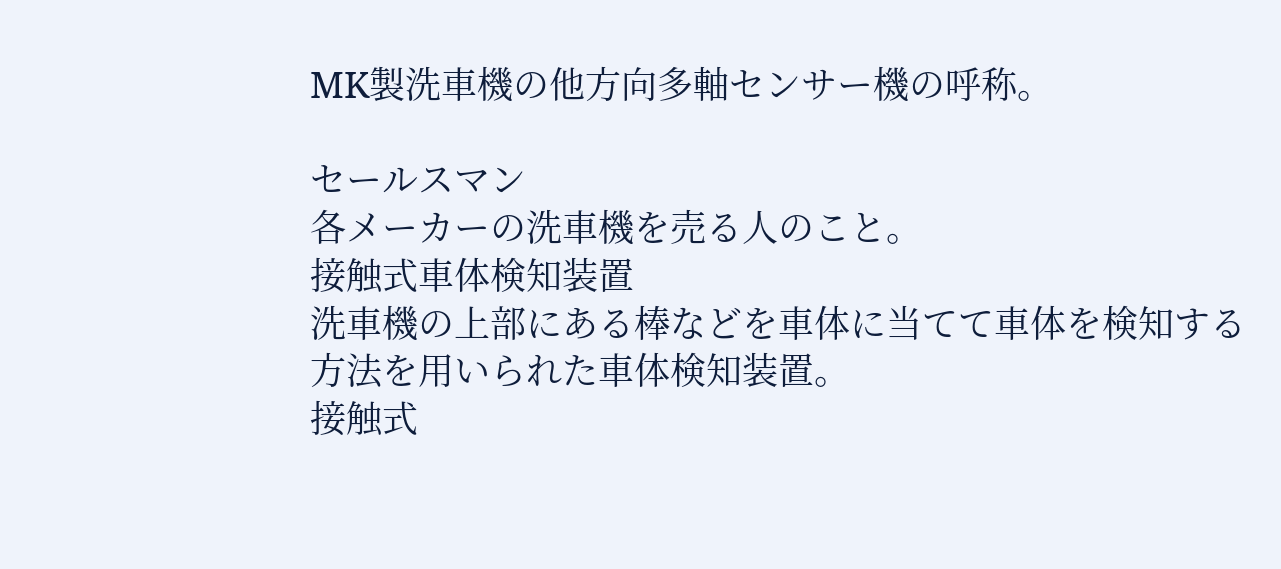MK製洗車機の他方向多軸センサー機の呼称。

セールスマン
各メーカーの洗車機を売る人のこと。
接触式車体検知装置
洗車機の上部にある棒などを車体に当てて車体を検知する方法を用いられた車体検知装置。
接触式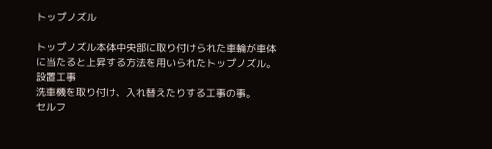トップノズル

トップノズル本体中央部に取り付けられた車輪が車体に当たると上昇する方法を用いられたトップノズル。
設置工事
洗車機を取り付け、入れ替えたりする工事の事。
セルフ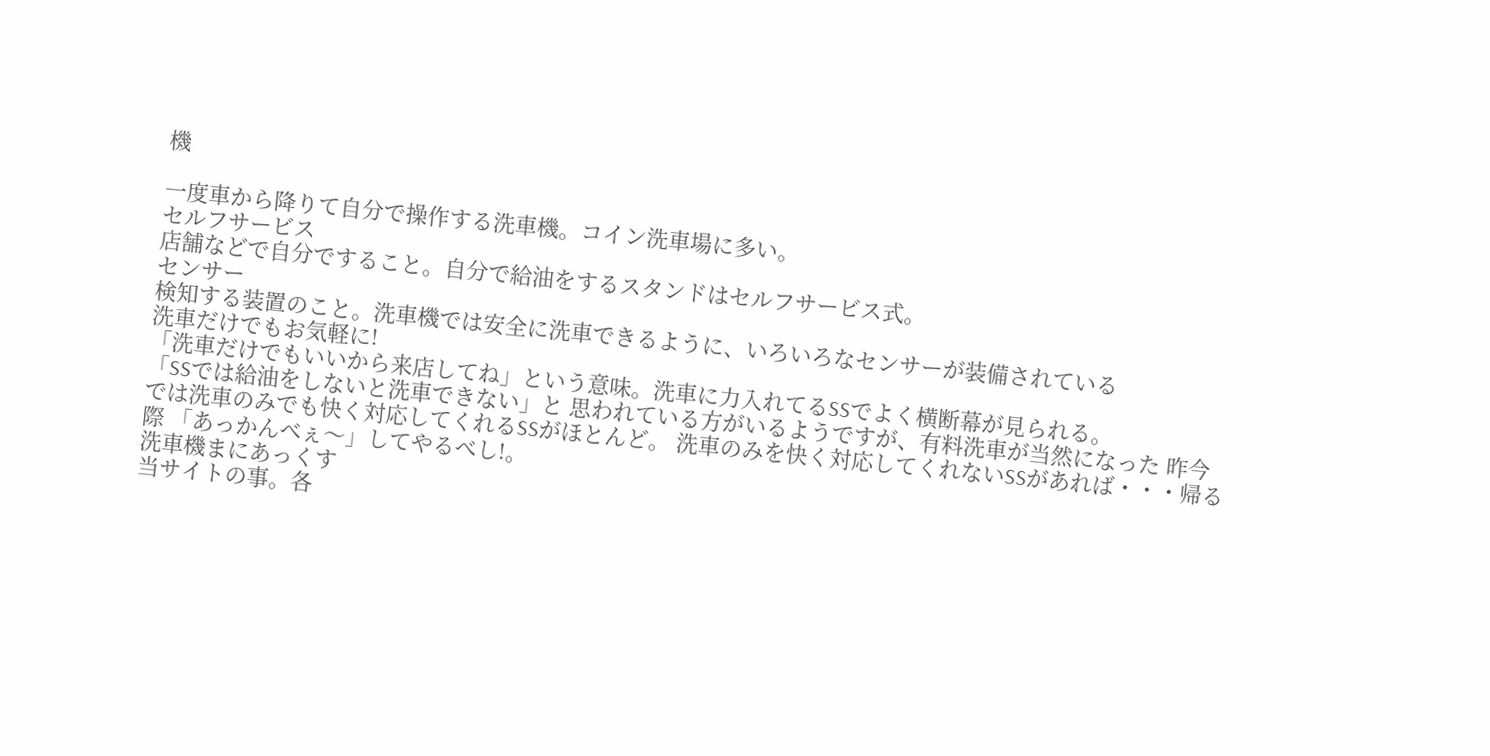機

一度車から降りて自分で操作する洗車機。コイン洗車場に多い。
セルフサービス
店舗などで自分ですること。自分で給油をするスタンドはセルフサービス式。
センサー
検知する装置のこと。洗車機では安全に洗車できるように、いろいろなセンサーが装備されている
洗車だけでもお気軽に!
「洗車だけでもいいから来店してね」という意味。洗車に力入れてるSSでよく横断幕が見られる。
「SSでは給油をしないと洗車できない」と 思われている方がいるようですが、有料洗車が当然になった 昨今では洗車のみでも快く対応してくれるSSがほとんど。 洗車のみを快く対応してくれないSSがあれば・・・帰る際 「あっかんべぇ〜」してやるべし!。
洗車機まにあっくす
当サイトの事。各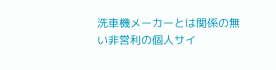洗車機メーカーとは関係の無い非営利の個人サイ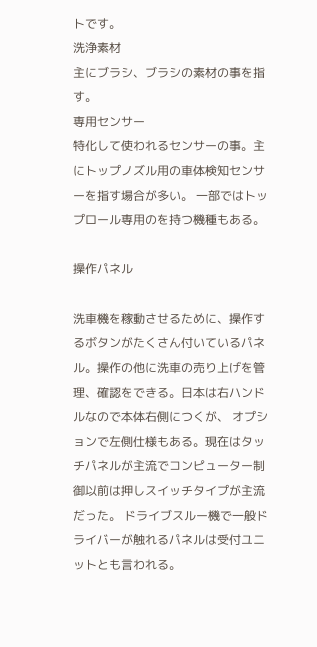トです。
洗浄素材
主にブラシ、ブラシの素材の事を指す。
専用センサー
特化して使われるセンサーの事。主にトップノズル用の車体検知センサーを指す場合が多い。 一部ではトップロール専用のを持つ機種もある。

操作パネル

洗車機を稼動させるために、操作するボタンがたくさん付いているパネル。操作の他に洗車の売り上げを管理、確認をできる。日本は右ハンドルなので本体右側につくが、 オプションで左側仕様もある。現在はタッチパネルが主流でコンピューター制御以前は押しスイッチタイプが主流だった。 ドライブスルー機で一般ドライバーが触れるパネルは受付ユニットとも言われる。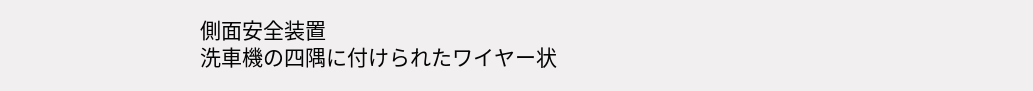側面安全装置
洗車機の四隅に付けられたワイヤー状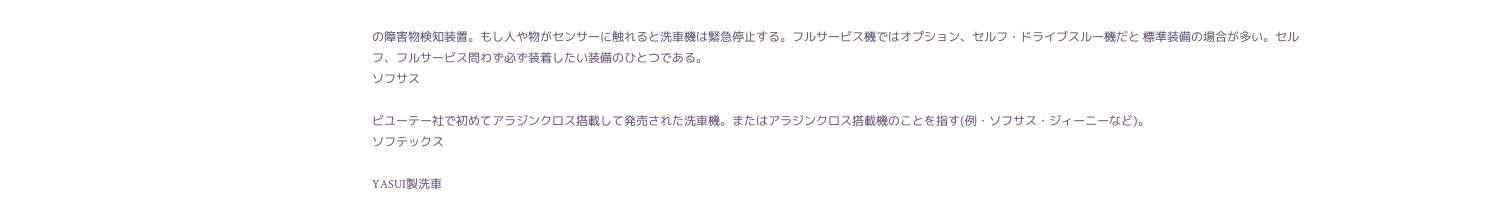の障害物検知装置。もし人や物がセンサーに触れると洗車機は緊急停止する。フルサービス機ではオプション、セルフ・ドライブスルー機だと 標準装備の場合が多い。セルフ、フルサービス問わず必ず装着したい装備のひとつである。
ソフサス

ビユーテー社で初めてアラジンクロス搭載して発売された洗車機。またはアラジンクロス搭載機のことを指す(例・ソフサス・ジィーニーなど)。
ソフテックス

YASUI製洗車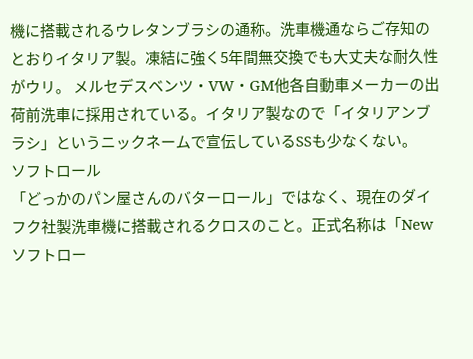機に搭載されるウレタンブラシの通称。洗車機通ならご存知のとおりイタリア製。凍結に強く5年間無交換でも大丈夫な耐久性がウリ。 メルセデスベンツ・VW・GM他各自動車メーカーの出荷前洗車に採用されている。イタリア製なので「イタリアンブラシ」というニックネームで宣伝しているSSも少なくない。
ソフトロール
「どっかのパン屋さんのバターロール」ではなく、現在のダイフク社製洗車機に搭載されるクロスのこと。正式名称は「Newソフトロー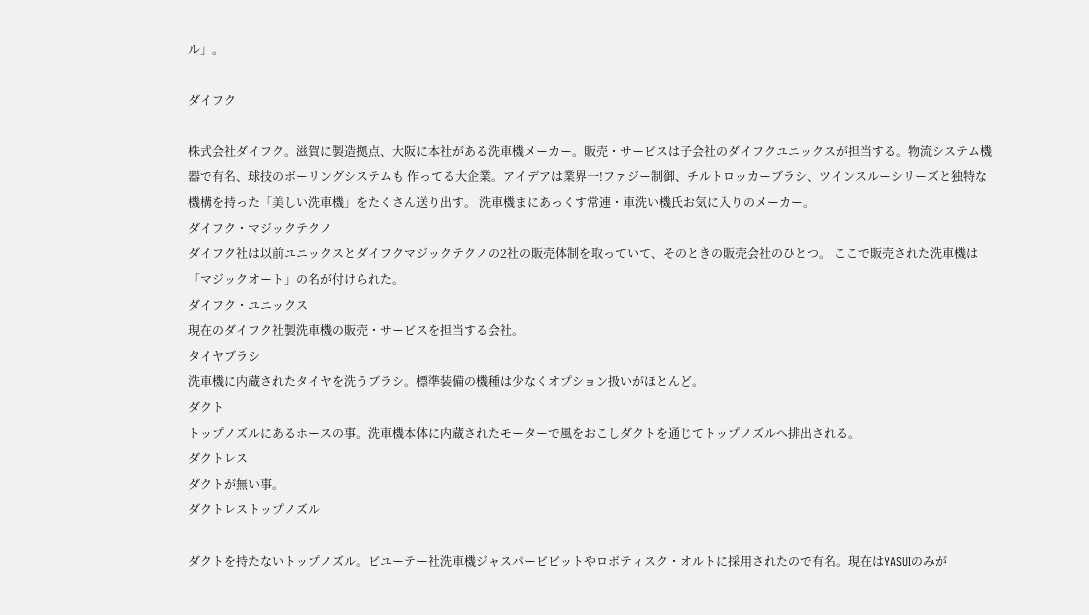ル」。

ダイフク

株式会社ダイフク。滋賀に製造拠点、大阪に本社がある洗車機メーカー。販売・サービスは子会社のダイフクユニックスが担当する。物流システム機器で有名、球技のボーリングシステムも 作ってる大企業。アイデアは業界一!ファジー制御、チルトロッカーブラシ、ツインスルーシリーズと独特な機構を持った「美しい洗車機」をたくさん送り出す。 洗車機まにあっくす常連・車洗い機氏お気に入りのメーカー。
ダイフク・マジックテクノ
ダイフク社は以前ユニックスとダイフクマジックテクノの2社の販売体制を取っていて、そのときの販売会社のひとつ。 ここで販売された洗車機は「マジックオート」の名が付けられた。
ダイフク・ユニックス
現在のダイフク社製洗車機の販売・サービスを担当する会社。
タイヤブラシ
洗車機に内蔵されたタイヤを洗うブラシ。標準装備の機種は少なくオプション扱いがほとんど。
ダクト
トップノズルにあるホースの事。洗車機本体に内蔵されたモーターで風をおこしダクトを通じてトップノズルへ排出される。
ダクトレス
ダクトが無い事。
ダクトレストップノズル

ダクトを持たないトップノズル。ビユーテー社洗車機ジャスパービビットやロボティスク・オルトに採用されたので有名。現在はYASUIのみが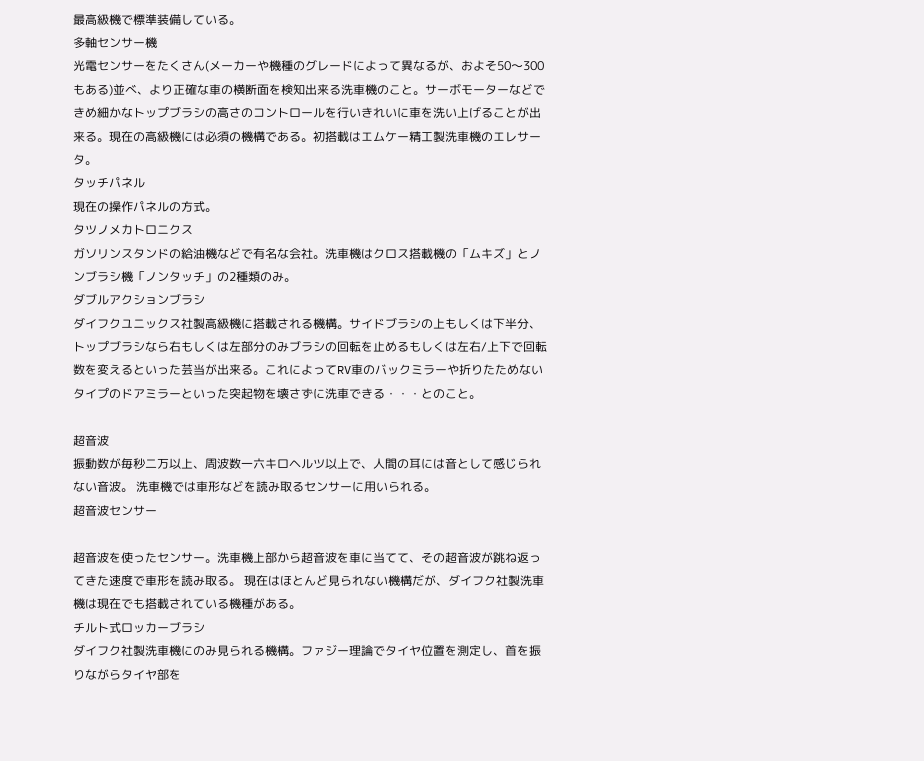最高級機で標準装備している。
多軸センサー機
光電センサーをたくさん(メーカーや機種のグレードによって異なるが、およそ50〜300もある)並べ、より正確な車の横断面を検知出来る洗車機のこと。サーボモーターなどできめ細かなトップブラシの高さのコントロールを行いきれいに車を洗い上げることが出来る。現在の高級機には必須の機構である。初搭載はエムケー精工製洗車機のエレサータ。
タッチパネル
現在の操作パネルの方式。
タツノメカトロニクス
ガソリンスタンドの給油機などで有名な会社。洗車機はクロス搭載機の「ムキズ」とノンブラシ機「ノンタッチ」の2種類のみ。
ダブルアクションブラシ
ダイフクユニックス社製高級機に搭載される機構。サイドブラシの上もしくは下半分、トップブラシなら右もしくは左部分のみブラシの回転を止めるもしくは左右/上下で回転数を変えるといった芸当が出来る。これによってRV車のバックミラーや折りたためないタイプのドアミラーといった突起物を壊さずに洗車できる・・・とのこと。

超音波
振動数が毎秒二万以上、周波数一六キロヘルツ以上で、人間の耳には音として感じられない音波。 洗車機では車形などを読み取るセンサーに用いられる。
超音波センサー

超音波を使ったセンサー。洗車機上部から超音波を車に当てて、その超音波が跳ね返ってきた速度で車形を読み取る。 現在はほとんど見られない機構だが、ダイフク社製洗車機は現在でも搭載されている機種がある。
チルト式ロッカーブラシ
ダイフク社製洗車機にのみ見られる機構。ファジー理論でタイヤ位置を測定し、首を振りながらタイヤ部を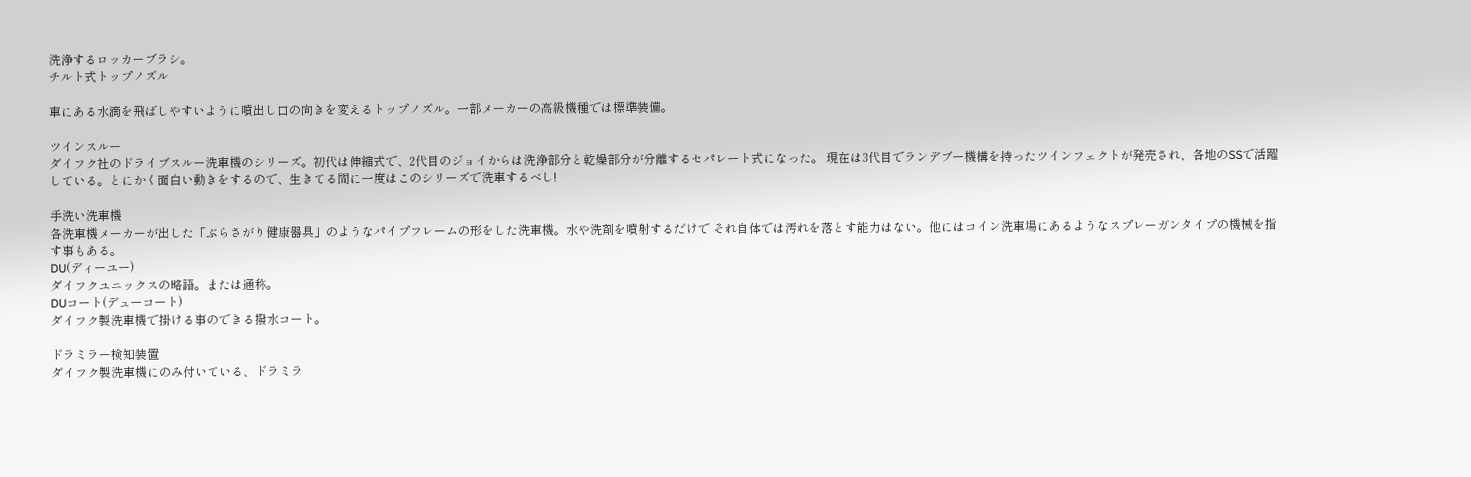洗浄するロッカーブラシ。
チルト式トップノズル

車にある水滴を飛ばしやすいように噴出し口の向きを変えるトップノズル。一部メーカーの高級機種では標準装備。

ツインスルー
ダイフク社のドライブスルー洗車機のシリーズ。初代は伸縮式で、2代目のジョイからは洗浄部分と乾燥部分が分離するセパレート式になった。 現在は3代目でランデブー機構を持ったツインフェクトが発売され、各地のSSで活躍している。とにかく面白い動きをするので、生きてる間に一度はこのシリーズで洗車するべし!

手洗い洗車機
各洗車機メーカーが出した「ぶらさがり健康器具」のようなパイプフレームの形をした洗車機。水や洗剤を噴射するだけで それ自体では汚れを落とす能力はない。他にはコイン洗車場にあるようなスプレーガンタイプの機械を指す事もある。
DU(ディーユー)
ダイフクユニックスの略語。または通称。
DUコート(デューコート)
ダイフク製洗車機で掛ける事のできる撥水コート。

ドラミラー検知装置
ダイフク製洗車機にのみ付いている、ドラミラ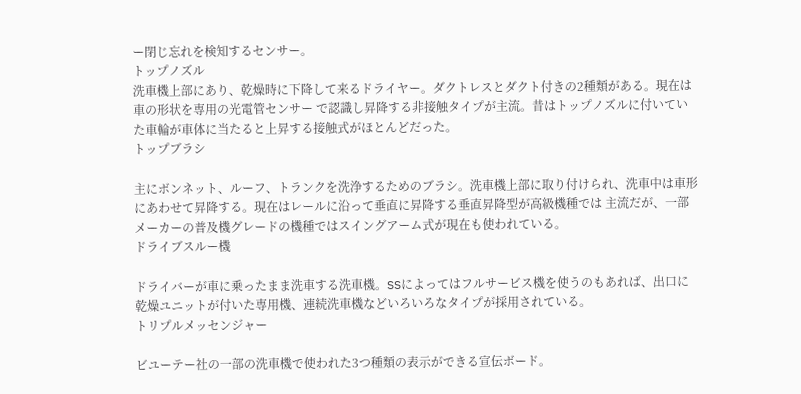ー閉じ忘れを検知するセンサー。
トップノズル
洗車機上部にあり、乾燥時に下降して来るドライヤー。ダクトレスとダクト付きの2種類がある。現在は車の形状を専用の光電管センサー で認識し昇降する非接触タイプが主流。昔はトップノズルに付いていた車輪が車体に当たると上昇する接触式がほとんどだった。
トップブラシ

主にボンネット、ルーフ、トランクを洗浄するためのブラシ。洗車機上部に取り付けられ、洗車中は車形にあわせて昇降する。現在はレールに沿って垂直に昇降する垂直昇降型が高級機種では 主流だが、一部メーカーの普及機グレードの機種ではスイングアーム式が現在も使われている。
ドライブスルー機

ドライバーが車に乗ったまま洗車する洗車機。SSによってはフルサービス機を使うのもあれば、出口に乾燥ユニットが付いた専用機、連続洗車機などいろいろなタイプが採用されている。
トリプルメッセンジャー

ビユーテー社の一部の洗車機で使われた3つ種類の表示ができる宣伝ボード。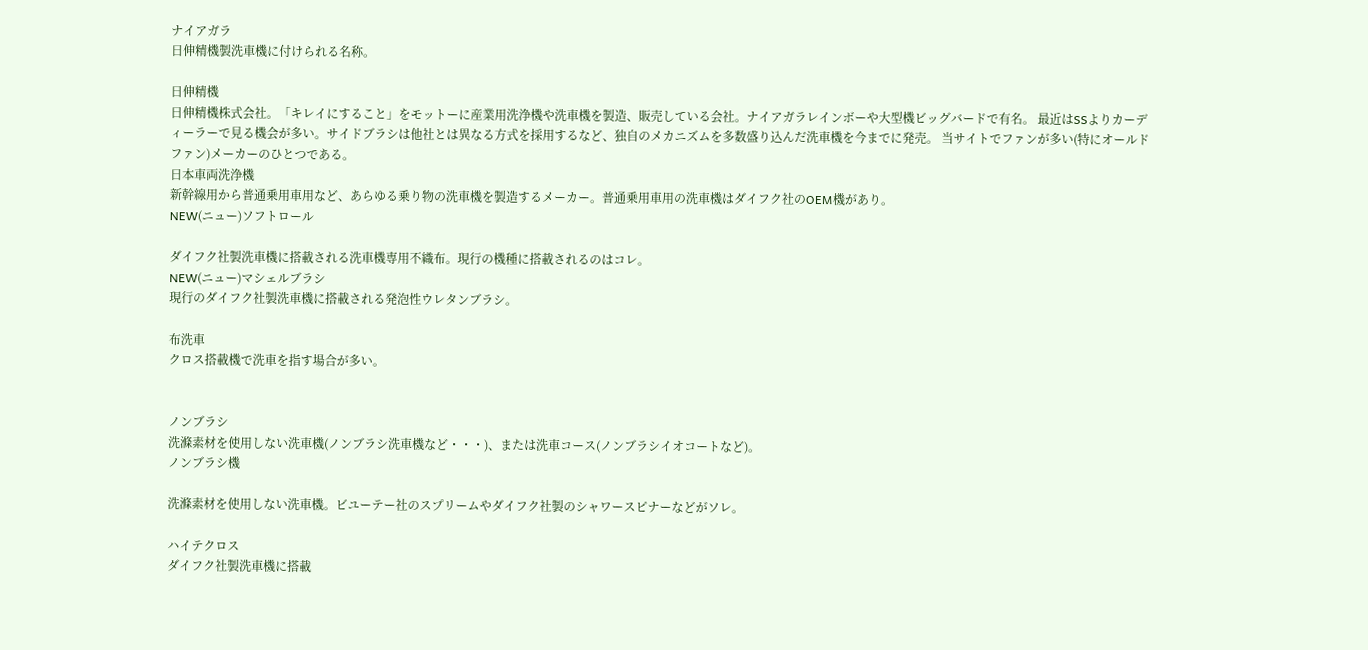ナイアガラ
日伸精機製洗車機に付けられる名称。

日伸精機
日伸精機株式会社。「キレイにすること」をモットーに産業用洗浄機や洗車機を製造、販売している会社。ナイアガラレインボーや大型機ビッグバードで有名。 最近はSSよりカーディーラーで見る機会が多い。サイドブラシは他社とは異なる方式を採用するなど、独自のメカニズムを多数盛り込んだ洗車機を今までに発売。 当サイトでファンが多い(特にオールドファン)メーカーのひとつである。
日本車両洗浄機
新幹線用から普通乗用車用など、あらゆる乗り物の洗車機を製造するメーカー。普通乗用車用の洗車機はダイフク社のOEM機があり。
NEW(ニュー)ソフトロール

ダイフク社製洗車機に搭載される洗車機専用不織布。現行の機種に搭載されるのはコレ。
NEW(ニュー)マシェルブラシ
現行のダイフク社製洗車機に搭載される発泡性ウレタンブラシ。

布洗車
クロス搭載機で洗車を指す場合が多い。


ノンブラシ
洗滌素材を使用しない洗車機(ノンブラシ洗車機など・・・)、または洗車コース(ノンブラシイオコートなど)。
ノンブラシ機

洗滌素材を使用しない洗車機。ビユーテー社のスプリームやダイフク社製のシャワースピナーなどがソレ。

ハイテクロス
ダイフク社製洗車機に搭載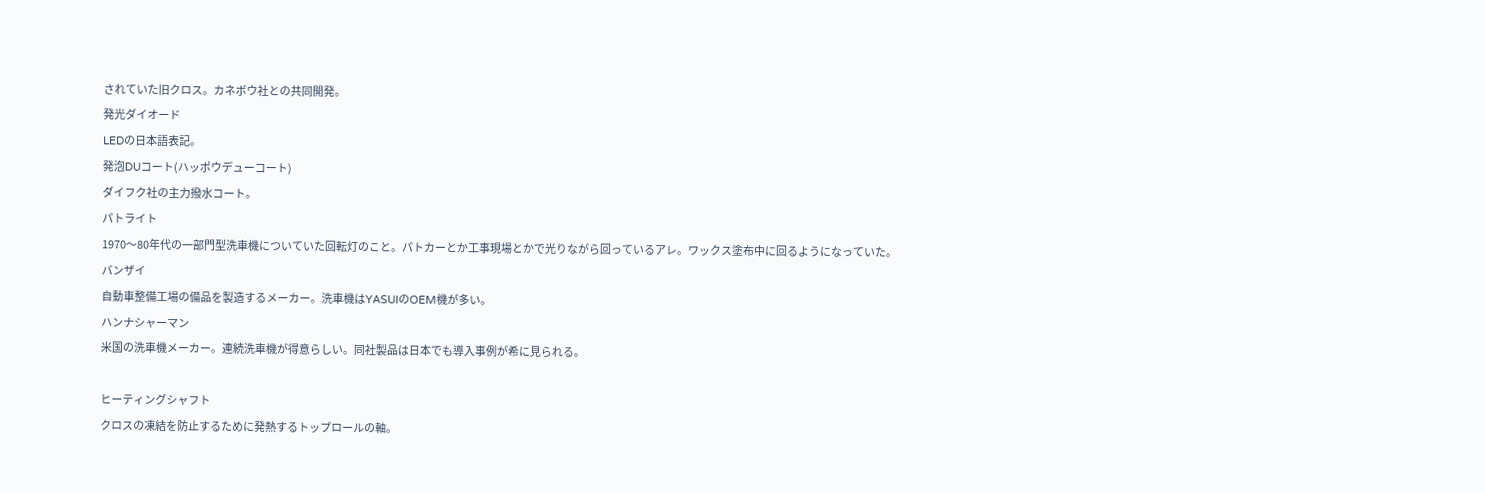されていた旧クロス。カネボウ社との共同開発。
発光ダイオード
LEDの日本語表記。
発泡DUコート(ハッポウデューコート)
ダイフク社の主力撥水コート。
パトライト
1970〜80年代の一部門型洗車機についていた回転灯のこと。パトカーとか工事現場とかで光りながら回っているアレ。ワックス塗布中に回るようになっていた。
バンザイ
自動車整備工場の備品を製造するメーカー。洗車機はYASUIのOEM機が多い。
ハンナシャーマン
米国の洗車機メーカー。連続洗車機が得意らしい。同社製品は日本でも導入事例が希に見られる。

ヒーティングシャフト
クロスの凍結を防止するために発熱するトップロールの軸。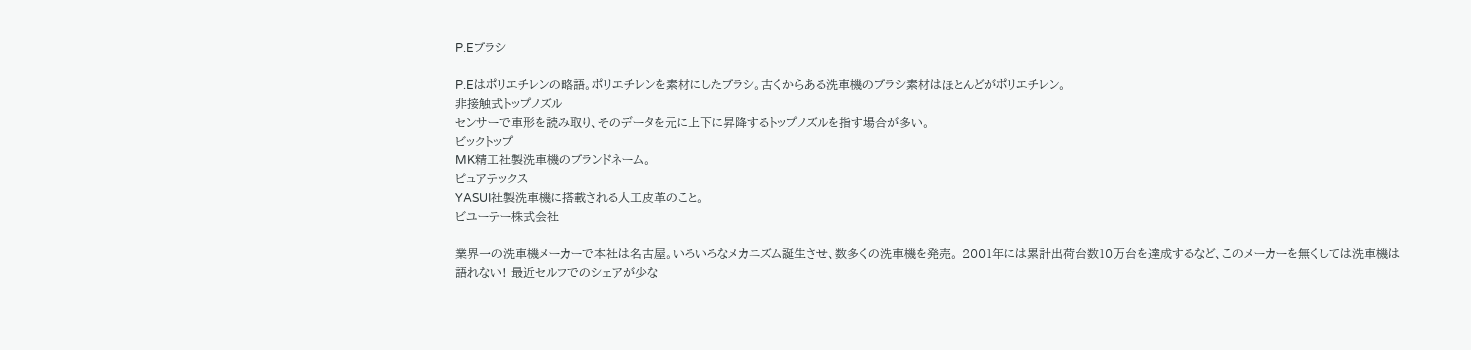P.Eブラシ

P.Eはポリエチレンの略語。ポリエチレンを素材にしたブラシ。古くからある洗車機のブラシ素材はほとんどがポリエチレン。
非接触式トップノズル
センサーで車形を読み取り、そのデータを元に上下に昇降するトップノズルを指す場合が多い。
ビックトップ
MK精工社製洗車機のブランドネーム。
ピュアテックス
YASUI社製洗車機に搭載される人工皮革のこと。
ビユーテー株式会社

業界一の洗車機メーカーで本社は名古屋。いろいろなメカニズム誕生させ、数多くの洗車機を発売。 2001年には累計出荷台数10万台を達成するなど、このメーカーを無くしては洗車機は語れない! 最近セルフでのシェアが少な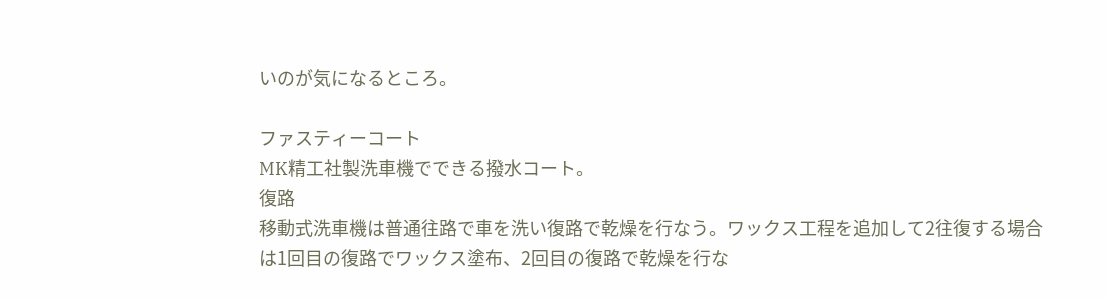いのが気になるところ。

ファスティーコート
MK精工社製洗車機でできる撥水コート。
復路
移動式洗車機は普通往路で車を洗い復路で乾燥を行なう。ワックス工程を追加して2往復する場合は1回目の復路でワックス塗布、2回目の復路で乾燥を行な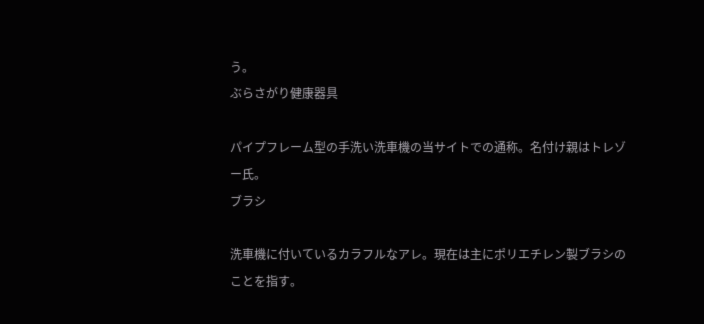う。
ぶらさがり健康器具

パイプフレーム型の手洗い洗車機の当サイトでの通称。名付け親はトレゾー氏。
ブラシ

洗車機に付いているカラフルなアレ。現在は主にポリエチレン製ブラシのことを指す。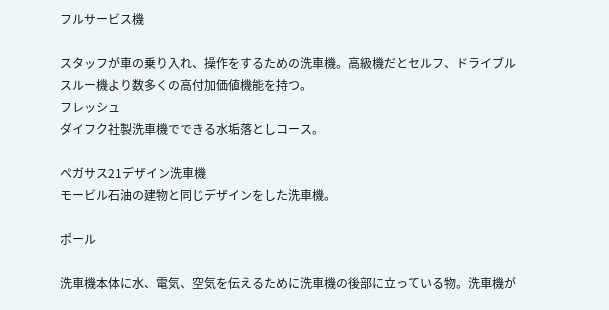フルサービス機

スタッフが車の乗り入れ、操作をするための洗車機。高級機だとセルフ、ドライブルスルー機より数多くの高付加価値機能を持つ。
フレッシュ
ダイフク社製洗車機でできる水垢落としコース。

ペガサス21デザイン洗車機
モービル石油の建物と同じデザインをした洗車機。

ポール

洗車機本体に水、電気、空気を伝えるために洗車機の後部に立っている物。洗車機が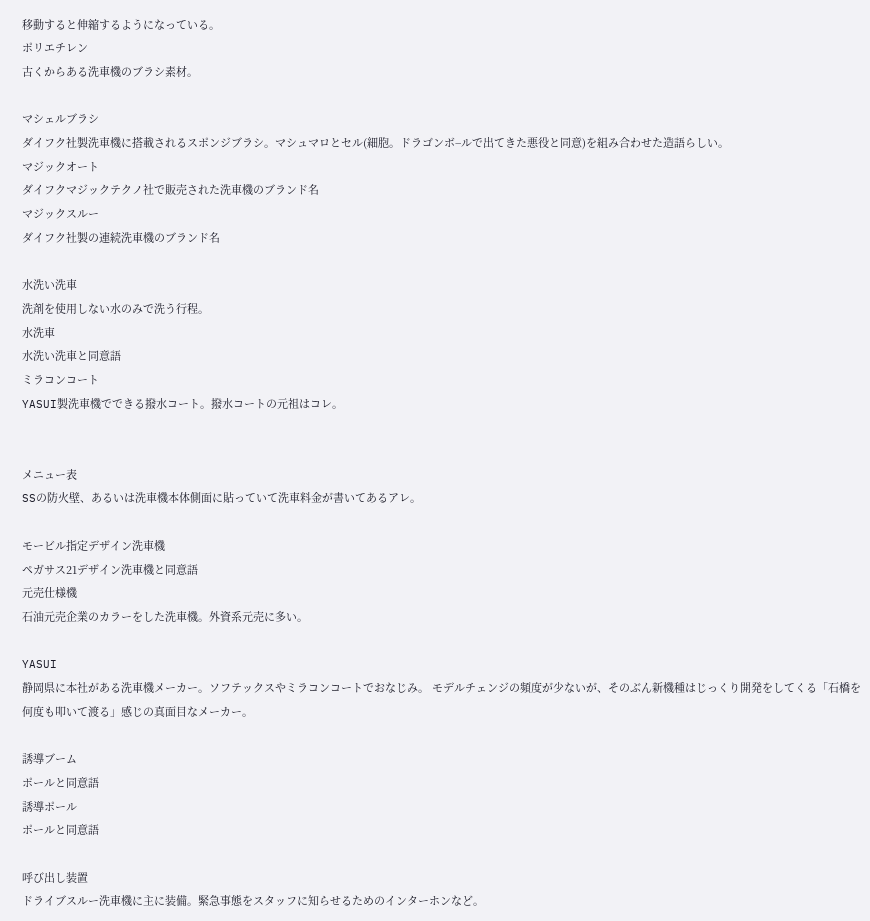移動すると伸縮するようになっている。
ポリエチレン
古くからある洗車機のブラシ素材。

マシェルブラシ
ダイフク社製洗車機に搭載されるスポンジブラシ。マシュマロとセル(細胞。ドラゴンボ−ルで出てきた悪役と同意)を組み合わせた造語らしい。
マジックオート
ダイフクマジックテクノ社で販売された洗車機のブランド名
マジックスルー
ダイフク社製の連続洗車機のブランド名

水洗い洗車
洗剤を使用しない水のみで洗う行程。
水洗車
水洗い洗車と同意語
ミラコンコート
YASUI製洗車機でできる撥水コート。撥水コートの元祖はコレ。


メニュー表
SSの防火壁、あるいは洗車機本体側面に貼っていて洗車料金が書いてあるアレ。

モービル指定デザイン洗車機
ペガサス21デザイン洗車機と同意語
元売仕様機
石油元売企業のカラーをした洗車機。外資系元売に多い。

YASUI
静岡県に本社がある洗車機メーカー。ソフテックスやミラコンコートでおなじみ。 モデルチェンジの頻度が少ないが、そのぶん新機種はじっくり開発をしてくる「石橋を何度も叩いて渡る」感じの真面目なメーカー。

誘導ブーム
ポールと同意語
誘導ポール
ポールと同意語

呼び出し装置
ドライブスルー洗車機に主に装備。緊急事態をスタッフに知らせるためのインターホンなど。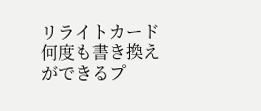リライトカード
何度も書き換えができるプ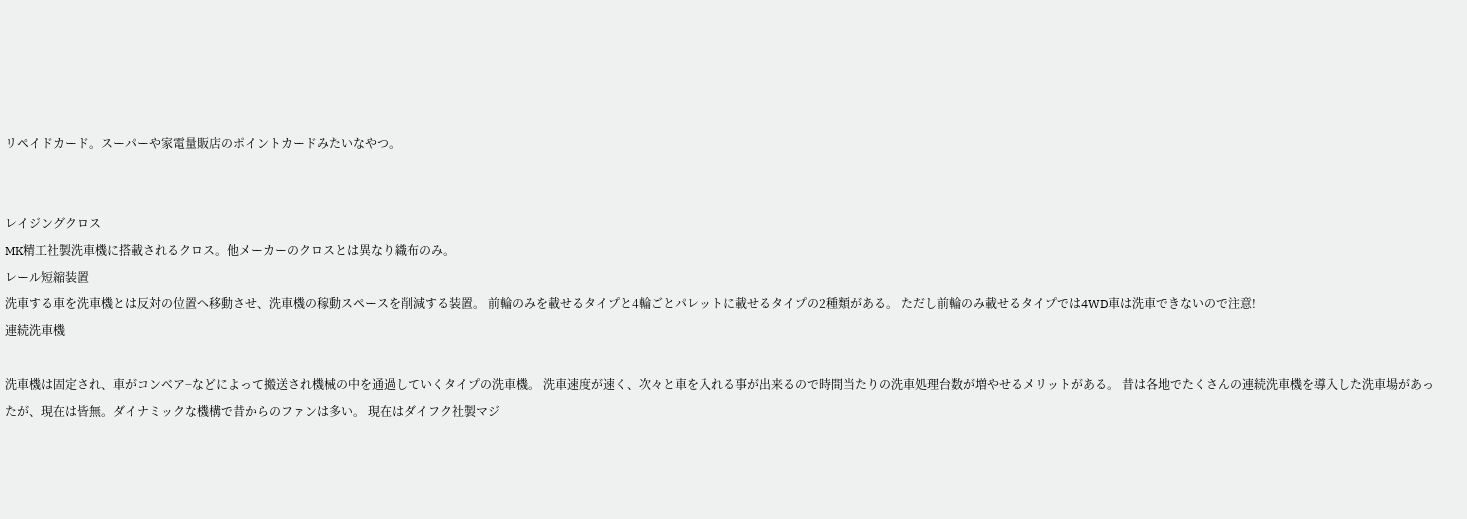リペイドカード。スーパーや家電量販店のポイントカードみたいなやつ。


レイジングクロス
MK精工社製洗車機に搭載されるクロス。他メーカーのクロスとは異なり織布のみ。
レール短縮装置
洗車する車を洗車機とは反対の位置へ移動させ、洗車機の稼動スペースを削減する装置。 前輪のみを載せるタイプと4輪ごとパレットに載せるタイプの2種類がある。 ただし前輪のみ載せるタイプでは4WD車は洗車できないので注意!
連続洗車機

洗車機は固定され、車がコンベア−などによって搬送され機械の中を通過していくタイプの洗車機。 洗車速度が速く、次々と車を入れる事が出来るので時間当たりの洗車処理台数が増やせるメリットがある。 昔は各地でたくさんの連続洗車機を導入した洗車場があったが、現在は皆無。ダイナミックな機構で昔からのファンは多い。 現在はダイフク社製マジ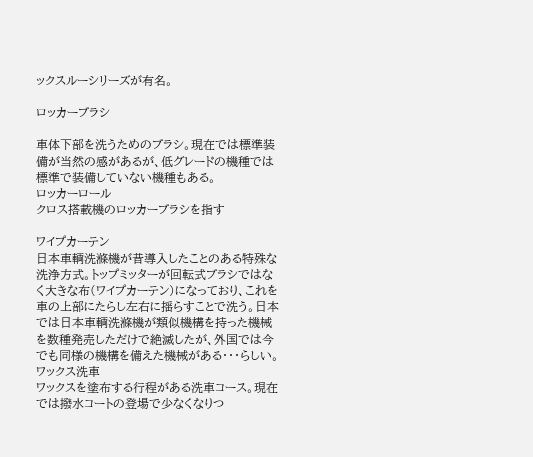ックスルーシリーズが有名。

ロッカーブラシ

車体下部を洗うためのブラシ。現在では標準装備が当然の感があるが、低グレードの機種では標準で装備していない機種もある。
ロッカーロール
クロス搭載機のロッカーブラシを指す

ワイプカーテン
日本車輌洗滌機が昔導入したことのある特殊な洗浄方式。トップミッターが回転式ブラシではなく大きな布(ワイプカーテン)になっており、これを車の上部にたらし左右に揺らすことで洗う。日本では日本車輌洗滌機が類似機構を持った機械を数種発売しただけで絶滅したが、外国では今でも同様の機構を備えた機械がある・・・らしい。
ワックス洗車
ワックスを塗布する行程がある洗車コース。現在では撥水コートの登場で少なくなりつ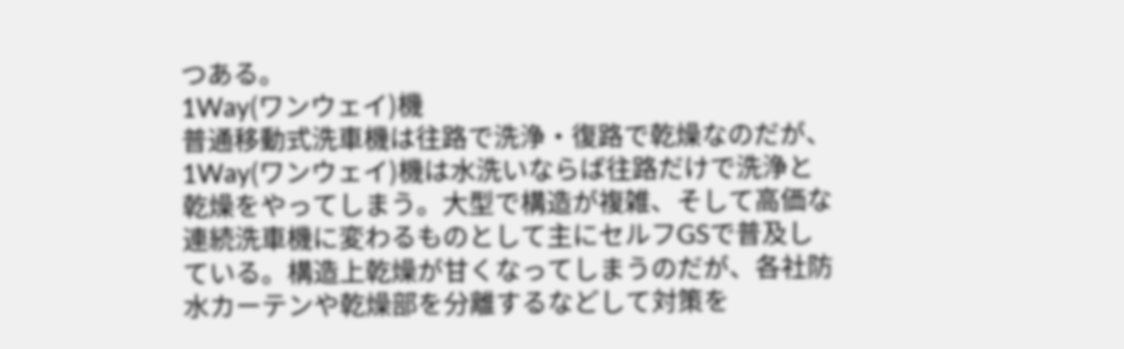つある。
1Way(ワンウェイ)機
普通移動式洗車機は往路で洗浄・復路で乾燥なのだが、1Way(ワンウェイ)機は水洗いならば往路だけで洗浄と乾燥をやってしまう。大型で構造が複雑、そして高価な連続洗車機に変わるものとして主にセルフGSで普及している。構造上乾燥が甘くなってしまうのだが、各社防水カーテンや乾燥部を分離するなどして対策を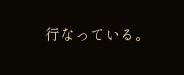行なっている。